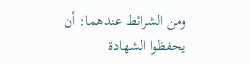ومن الشرائط عندهما: أن يحفظوا الشهادة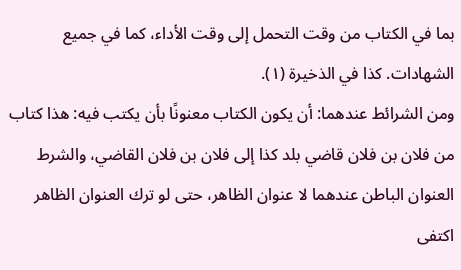بما في الكتاب من وقت التحمل إلى وقت الأداء، كما في جميع الشهادات. كذا في الذخيرة (١).
ومن الشرائط عندهما: أن يكون الكتاب معنونًا بأن يكتب فيه: هذا كتاب من فلان بن فلان قاضي بلد كذا إلى فلان بن فلان القاضي، والشرط العنوان الباطن عندهما لا عنوان الظاهر، حتى لو ترك العنوان الظاهر اكتفى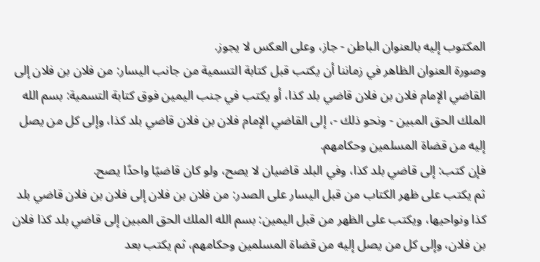المكتوب إليه بالعنوان الباطن - جاز، وعلى العكس لا يجوز.
وصورة العنوان الظاهر في زماننا أن يكتب قبل كتابة التسمية من جانب اليسار: من فلان بن فلان إلى القاضي الإمام فلان بن فلان قاضي بلد كذا، أو يكتب في جنب اليمين فوق كتابة التسمية: بسم الله الملك الحق المبين - ونحو ذلك -، إلى القاضي الإمام فلان بن فلان قاضي بلد كذا، وإلى كل من يصل إليه من قضاة المسلمين وحكامهم.
فإن كتب: إلى قاضي بلد كذا، وفي البلد قاضيان لا يصح، ولو كان قاضيًا واحدًا يصح.
ثم يكتب على ظهر الكتاب من قبل اليسار على الصدر: من فلان بن فلان إلى فلان بن فلان قاضي بلد كذا ونواحيها، ويكتب على الظهر من قبل اليمين: بسم الله الملك الحق المبين إلى قاضي بلد كذا فلان بن فلان، وإلى كل من يصل إليه من قضاة المسلمين وحكامهم، ثم يكتب بعد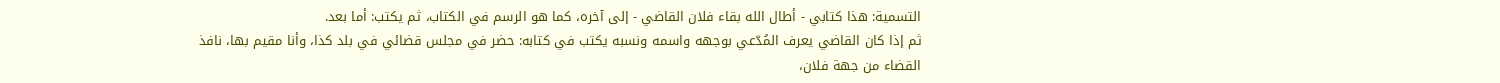التسمية: هذا كتابي - أطال الله بقاء فلان القاضي - إلى آخره، كما هو الرسم في الكتاب، ثم يكتب: أما بعد.
ثم إذا كان القاضي يعرف المُدّعي بوجهه واسمه ونسبه يكتب في كتابه: حضر في مجلس قضائي في بلد كذا، وأنا مقيم بها، نافذ القضاء من جهة فلان،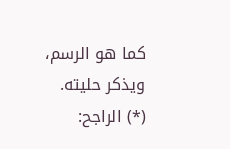كما هو الرسم، ويذكر حليته.
(*) الراجح: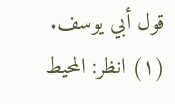قول أبي يوسف. (١) انظر: المحيط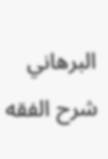البرهاني شرح الفقه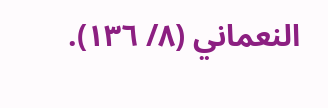النعماني (٨/ ١٣٦).